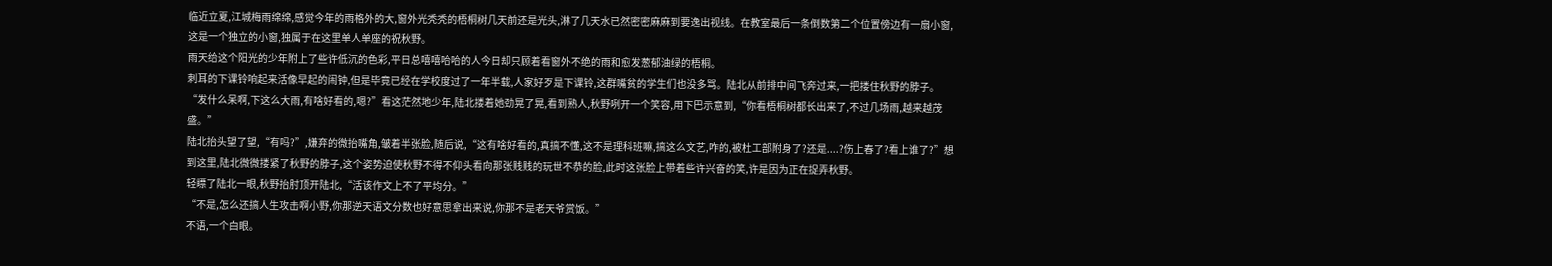临近立夏,江城梅雨绵绵,感觉今年的雨格外的大,窗外光秃秃的梧桐树几天前还是光头,淋了几天水已然密密麻麻到要逸出视线。在教室最后一条倒数第二个位置傍边有一扇小窗,这是一个独立的小窗,独属于在这里单人单座的祝秋野。
雨天给这个阳光的少年附上了些许低沉的色彩,平日总嘻嘻哈哈的人今日却只顾着看窗外不绝的雨和愈发葱郁油绿的梧桐。
刺耳的下课铃响起来活像早起的闹钟,但是毕竟已经在学校度过了一年半载,人家好歹是下课铃,这群嘴贫的学生们也没多骂。陆北从前排中间飞奔过来,一把搂住秋野的脖子。
“发什么呆啊,下这么大雨,有啥好看的,嗯?”看这茫然地少年,陆北搂着她劲晃了晃,看到熟人,秋野咧开一个笑容,用下巴示意到,“你看梧桐树都长出来了,不过几场雨,越来越茂盛。”
陆北抬头望了望,“有吗?”,嫌弃的微抬嘴角,皱着半张脸,随后说,“这有啥好看的,真搞不懂,这不是理科班嘛,搞这么文艺,咋的,被杜工部附身了?还是....?伤上春了?看上谁了?”想到这里,陆北微微搂紧了秋野的脖子,这个姿势迫使秋野不得不仰头看向那张贱贱的玩世不恭的脸,此时这张脸上带着些许兴奋的笑,许是因为正在捉弄秋野。
轻瞟了陆北一眼,秋野抬肘顶开陆北,“活该作文上不了平均分。”
“不是,怎么还搞人生攻击啊小野,你那逆天语文分数也好意思拿出来说,你那不是老天爷赏饭。”
不语,一个白眼。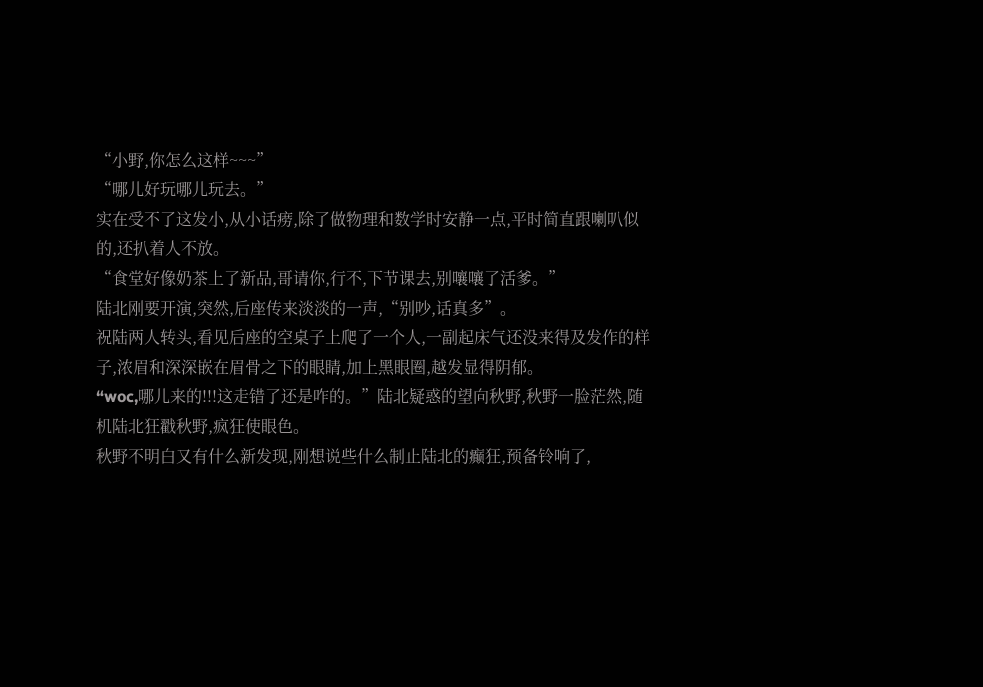“小野,你怎么这样~~~”
“哪儿好玩哪儿玩去。”
实在受不了这发小,从小话痨,除了做物理和数学时安静一点,平时简直跟喇叭似的,还扒着人不放。
“食堂好像奶茶上了新品,哥请你,行不,下节课去,别嚷嚷了活爹。”
陆北刚要开演,突然,后座传来淡淡的一声,“别吵,话真多”。
祝陆两人转头,看见后座的空桌子上爬了一个人,一副起床气还没来得及发作的样子,浓眉和深深嵌在眉骨之下的眼睛,加上黑眼圈,越发显得阴郁。
“woc,哪儿来的!!!这走错了还是咋的。”陆北疑惑的望向秋野,秋野一脸茫然,随机陆北狂戳秋野,疯狂使眼色。
秋野不明白又有什么新发现,刚想说些什么制止陆北的癫狂,预备铃响了,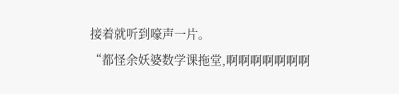接着就听到嚎声一片。
“都怪余妖婆数学课拖堂,啊啊啊啊啊啊啊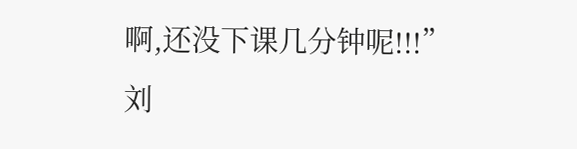啊,还没下课几分钟呢!!!”
刘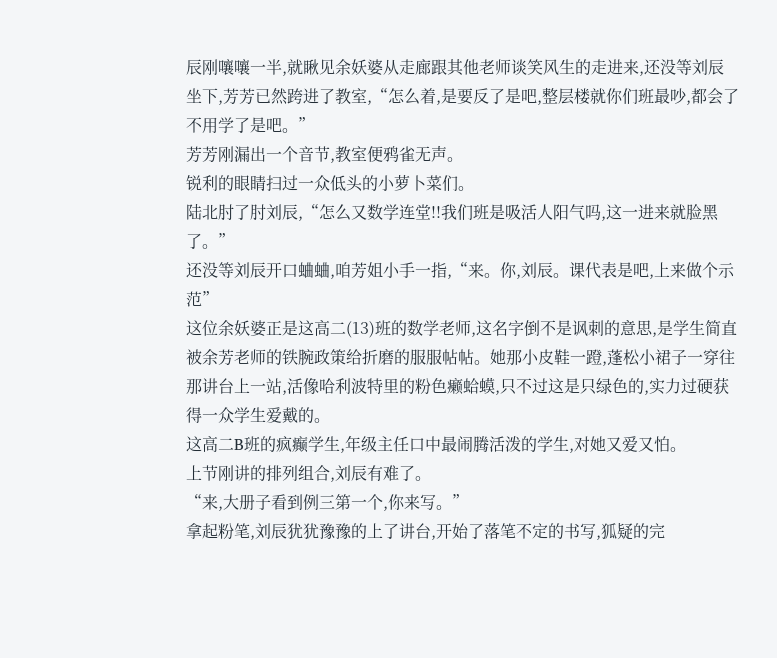辰刚嚷嚷一半,就瞅见余妖婆从走廊跟其他老师谈笑风生的走进来,还没等刘辰坐下,芳芳已然跨进了教室,“怎么着,是要反了是吧,整层楼就你们班最吵,都会了不用学了是吧。”
芳芳刚漏出一个音节,教室便鸦雀无声。
锐利的眼睛扫过一众低头的小萝卜菜们。
陆北肘了肘刘辰,“怎么又数学连堂!!我们班是吸活人阳气吗,这一进来就脸黑了。”
还没等刘辰开口蛐蛐,咱芳姐小手一指,“来。你,刘辰。课代表是吧,上来做个示范”
这位余妖婆正是这高二(13)班的数学老师,这名字倒不是讽刺的意思,是学生简直被余芳老师的铁腕政策给折磨的服服帖帖。她那小皮鞋一蹬,蓬松小裙子一穿往那讲台上一站,活像哈利波特里的粉色癞蛤蟆,只不过这是只绿色的,实力过硬获得一众学生爱戴的。
这高二B班的疯癫学生,年级主任口中最闹腾活泼的学生,对她又爱又怕。
上节刚讲的排列组合,刘辰有难了。
“来,大册子看到例三第一个,你来写。”
拿起粉笔,刘辰犹犹豫豫的上了讲台,开始了落笔不定的书写,狐疑的完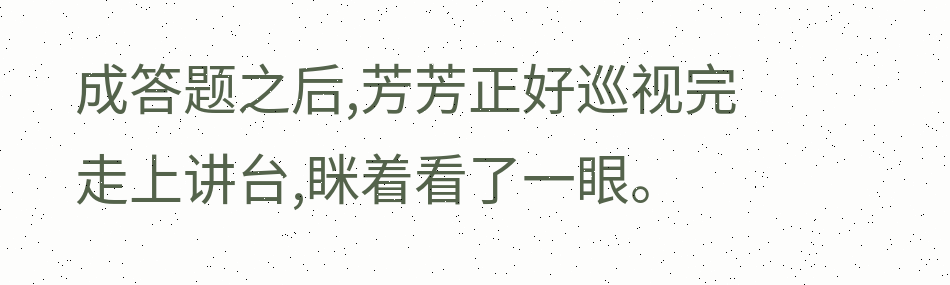成答题之后,芳芳正好巡视完走上讲台,眯着看了一眼。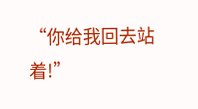“你给我回去站着!”